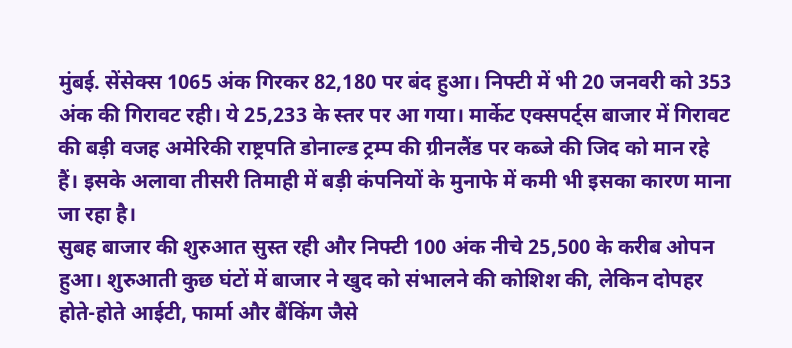मुंबई. सेंसेक्स 1065 अंक गिरकर 82,180 पर बंद हुआ। निफ्टी में भी 20 जनवरी को 353 अंक की गिरावट रही। ये 25,233 के स्तर पर आ गया। मार्केट एक्सपर्ट्स बाजार में गिरावट की बड़ी वजह अमेरिकी राष्ट्रपति डोनाल्ड ट्रम्प की ग्रीनलैंड पर कब्जे की जिद को मान रहे हैं। इसके अलावा तीसरी तिमाही में बड़ी कंपनियों के मुनाफे में कमी भी इसका कारण माना जा रहा है।
सुबह बाजार की शुरुआत सुस्त रही और निफ्टी 100 अंक नीचे 25,500 के करीब ओपन हुआ। शुरुआती कुछ घंटों में बाजार ने खुद को संभालने की कोशिश की, लेकिन दोपहर होते-होते आईटी, फार्मा और बैंकिंग जैसे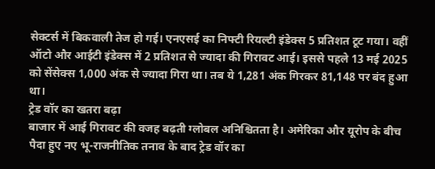सेक्टर्स में बिकवाली तेज हो गई। एनएसई का निफ्टी रियल्टी इंडेक्स 5 प्रतिशत टूट गया। वहीं ऑटो और आईटी इंडेक्स में 2 प्रतिशत से ज्यादा की गिरावट आई। इससे पहले 13 मई 2025 को सेंसेक्स 1,000 अंक से ज्यादा गिरा था। तब ये 1,281 अंक गिरकर 81,148 पर बंद हुआ था।
ट्रेड वॉर का खतरा बढ़ा
बाजार में आई गिरावट की वजह बढ़ती ग्लोबल अनिश्चितता है। अमेरिका और यूरोप के बीच पैदा हुए नए भू-राजनीतिक तनाव के बाद ट्रेड वॉर का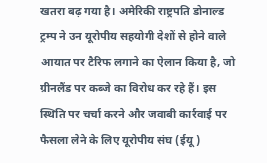खतरा बढ़ गया है। अमेरिकी राष्ट्रपति डोनाल्ड ट्रम्प ने उन यूरोपीय सहयोगी देशों से होने वाले आयात पर टैरिफ लगाने का ऐलान किया है, जो ग्रीनलैंड पर कब्जे का विरोध कर रहे हैं। इस स्थिति पर चर्चा करने और जवाबी कार्रवाई पर फैसला लेने के लिए यूरोपीय संघ (ईयू)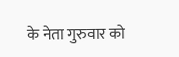के नेता गुरुवार को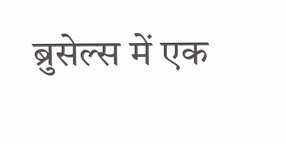ब्रुसेल्स में एक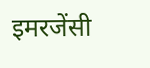इमरजेंसी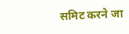समिट करने जा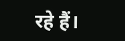रहे हैं।